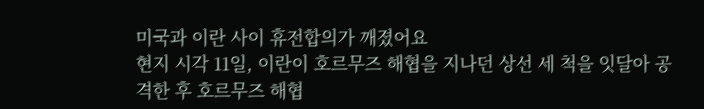미국과 이란 사이 휴전합의가 깨졌어요
현지 시각 11일, 이란이 호르무즈 해협을 지나던 상선 세 척을 잇달아 공격한 후 호르무즈 해협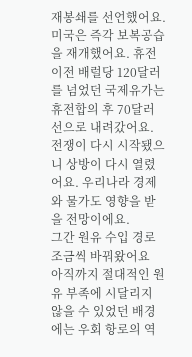재봉쇄를 선언했어요. 미국은 즉각 보복공습을 재개했어요. 휴전 이전 배럴당 120달러를 넘었던 국제유가는 휴전합의 후 70달러 선으로 내려갔어요. 전쟁이 다시 시작됐으니 상방이 다시 열렸어요. 우리나라 경제와 물가도 영향을 받을 전망이에요.
그간 원유 수입 경로 조금씩 바꿔왔어요
아직까지 절대적인 원유 부족에 시달리지 않을 수 있었던 배경에는 우회 항로의 역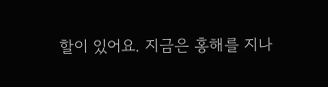할이 있어요. 지금은 홍해를 지나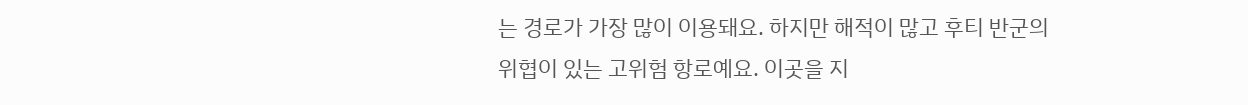는 경로가 가장 많이 이용돼요. 하지만 해적이 많고 후티 반군의 위협이 있는 고위험 항로예요. 이곳을 지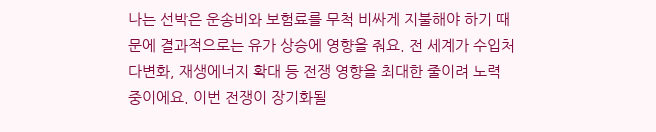나는 선박은 운송비와 보험료를 무척 비싸게 지불해야 하기 때문에 결과적으로는 유가 상승에 영향을 줘요. 전 세계가 수입처 다변화, 재생에너지 확대 등 전쟁 영향을 최대한 줄이려 노력 중이에요. 이번 전쟁이 장기화될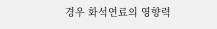경우 화석연료의 영향력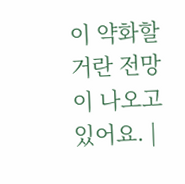이 약화할 거란 전망이 나오고 있어요. |